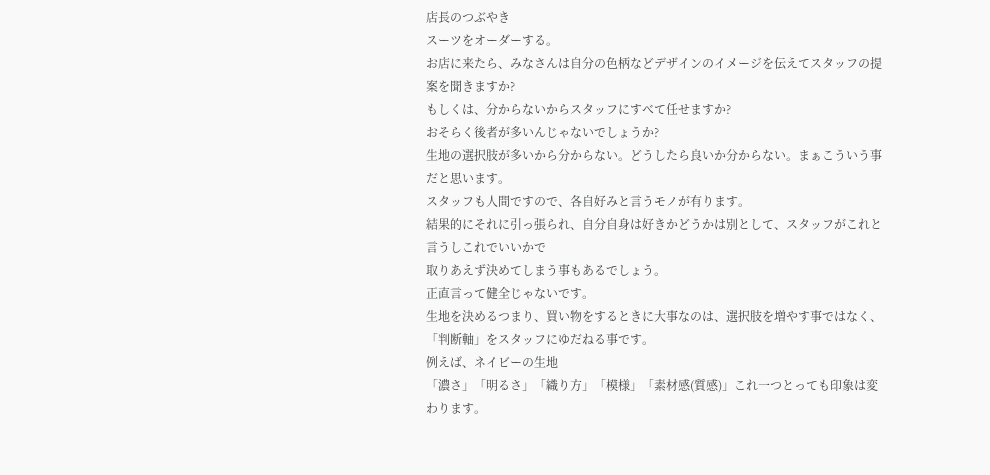店長のつぶやき
スーツをオーダーする。
お店に来たら、みなさんは自分の色柄などデザインのイメージを伝えてスタッフの提案を聞きますか?
もしくは、分からないからスタッフにすべて任せますか?
おそらく後者が多いんじゃないでしょうか?
生地の選択肢が多いから分からない。どうしたら良いか分からない。まぁこういう事だと思います。
スタッフも人間ですので、各自好みと言うモノが有ります。
結果的にそれに引っ張られ、自分自身は好きかどうかは別として、スタッフがこれと言うしこれでいいかで
取りあえず決めてしまう事もあるでしょう。
正直言って健全じゃないです。
生地を決めるつまり、買い物をするときに大事なのは、選択肢を増やす事ではなく、「判断軸」をスタッフにゆだねる事です。
例えば、ネイビーの生地
「濃さ」「明るさ」「織り方」「模様」「素材感(質感)」これ一つとっても印象は変わります。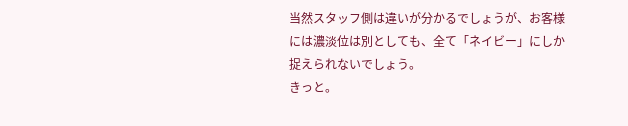当然スタッフ側は違いが分かるでしょうが、お客様には濃淡位は別としても、全て「ネイビー」にしか捉えられないでしょう。
きっと。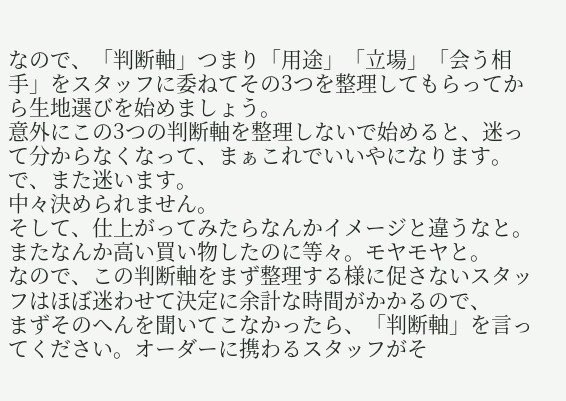なので、「判断軸」つまり「用途」「立場」「会う相手」をスタッフに委ねてその3つを整理してもらってから生地選びを始めましょう。
意外にこの3つの判断軸を整理しないで始めると、迷って分からなくなって、まぁこれでいいやになります。で、また迷います。
中々決められません。
そして、仕上がってみたらなんかイメージと違うなと。またなんか高い買い物したのに等々。モヤモヤと。
なので、この判断軸をまず整理する様に促さないスタッフはほぼ迷わせて決定に余計な時間がかかるので、
まずそのへんを聞いてこなかったら、「判断軸」を言ってください。オーダーに携わるスタッフがそ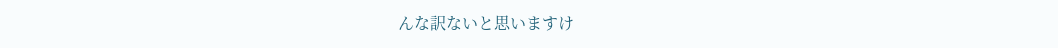んな訳ないと思いますけ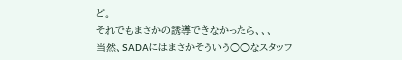ど。
それでもまさかの誘導できなかったら、、、
当然、SADAにはまさかそういう○○なスタッフ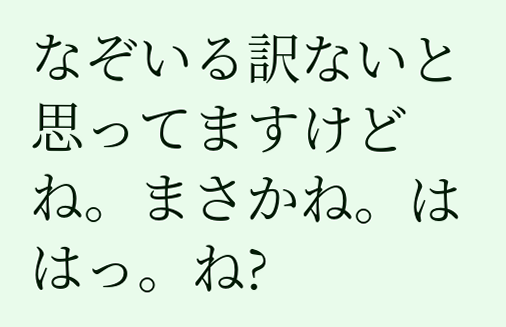なぞいる訳ないと思ってますけどね。まさかね。ははっ。ね?